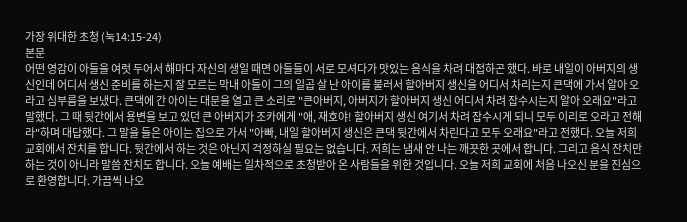가장 위대한 초청 (눅14:15-24)
본문
어떤 영감이 아들을 여럿 두어서 해마다 자신의 생일 때면 아들들이 서로 모셔다가 맛있는 음식을 차려 대접하곤 했다. 바로 내일이 아버지의 생신인데 어디서 생신 준비를 하는지 잘 모르는 막내 아들이 그의 일곱 살 난 아이를 불러서 할아버지 생신을 어디서 차리는지 큰댁에 가서 알아 오라고 심부름을 보냈다. 큰댁에 간 아이는 대문을 열고 큰 소리로 "큰아버지, 아버지가 할아버지 생신 어디서 차려 잡수시는지 알아 오래요"라고 말했다. 그 때 뒷간에서 용변을 보고 있던 큰 아버지가 조카에게 "애, 재호야! 할아버지 생신 여기서 차려 잡수시게 되니 모두 이리로 오라고 전해라"하며 대답했다. 그 말을 들은 아이는 집으로 가서 "아빠, 내일 할아버지 생신은 큰댁 뒷간에서 차린다고 모두 오래요"라고 전했다. 오늘 저희 교회에서 잔치를 합니다. 뒷간에서 하는 것은 아닌지 걱정하실 필요는 없습니다. 저희는 냄새 안 나는 깨끗한 곳에서 합니다. 그리고 음식 잔치만 하는 것이 아니라 말씀 잔치도 합니다. 오늘 예배는 일차적으로 초청받아 온 사람들을 위한 것입니다. 오늘 저희 교회에 처음 나오신 분을 진심으로 환영합니다. 가끔씩 나오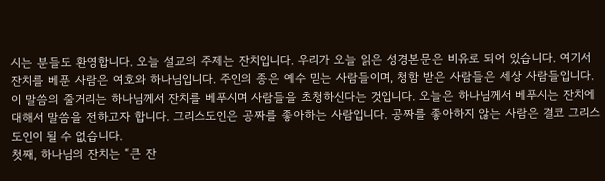시는 분들도 환영합니다. 오늘 설교의 주제는 잔치입니다. 우리가 오늘 읽은 성경본문은 비유로 되어 있습니다. 여기서 잔치를 베푼 사람은 여호와 하나님입니다. 주인의 종은 예수 믿는 사람들이며, 청함 받은 사람들은 세상 사람들입니다. 이 말씀의 줄거리는 하나님께서 잔치를 베푸시며 사람들을 초청하신다는 것입니다. 오늘은 하나님께서 베푸시는 잔치에 대해서 말씀을 전하고자 합니다. 그리스도인은 공짜를 좋아하는 사람입니다. 공짜를 좋아하지 않는 사람은 결코 그리스도인이 될 수 없습니다.
첫째, 하나님의 잔치는 “큰 잔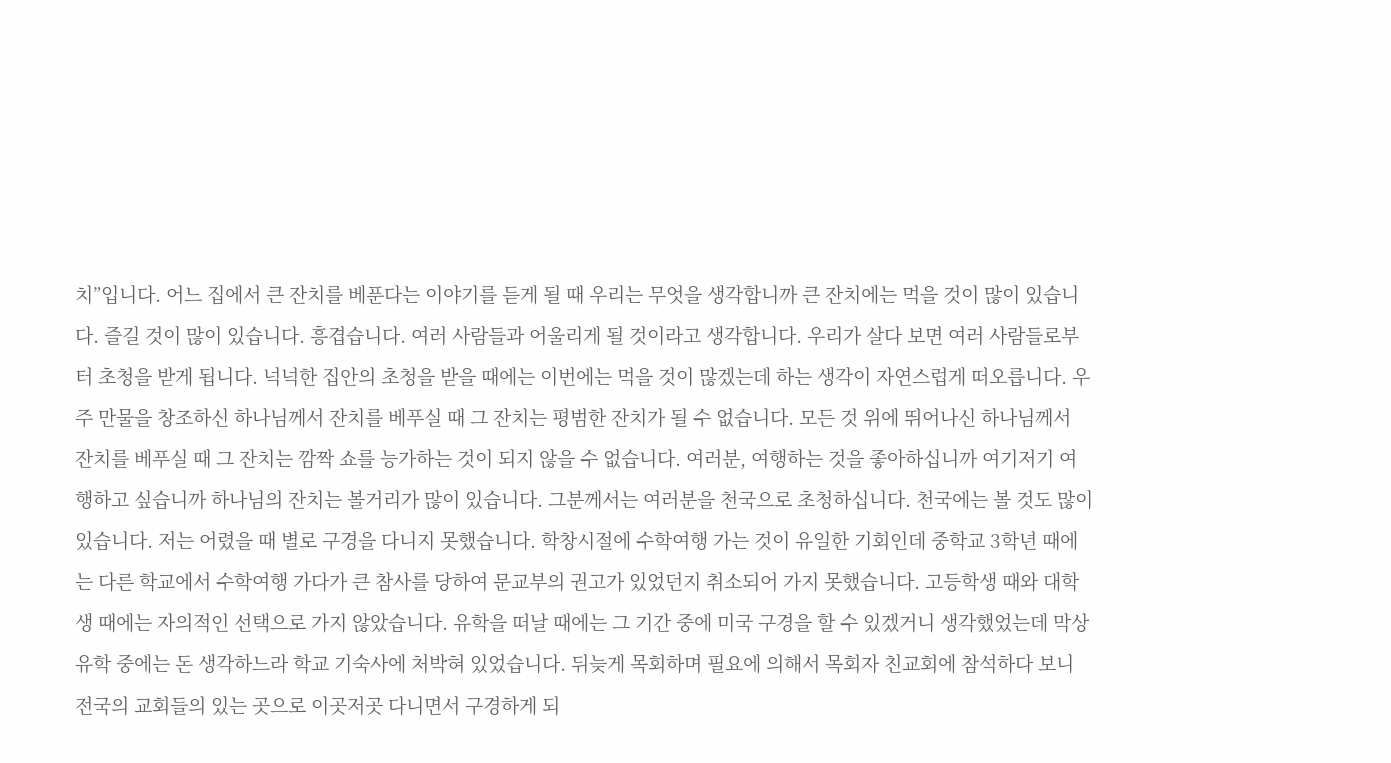치”입니다. 어느 집에서 큰 잔치를 베푼다는 이야기를 듣게 될 때 우리는 무엇을 생각합니까 큰 잔치에는 먹을 것이 많이 있습니다. 즐길 것이 많이 있습니다. 흥겹습니다. 여러 사람들과 어울리게 될 것이라고 생각합니다. 우리가 살다 보면 여러 사람들로부터 초청을 받게 됩니다. 넉넉한 집안의 초청을 받을 때에는 이번에는 먹을 것이 많겠는데 하는 생각이 자연스럽게 떠오릅니다. 우주 만물을 창조하신 하나님께서 잔치를 베푸실 때 그 잔치는 평범한 잔치가 될 수 없습니다. 모든 것 위에 뛰어나신 하나님께서 잔치를 베푸실 때 그 잔치는 깜짝 쇼를 능가하는 것이 되지 않을 수 없습니다. 여러분, 여행하는 것을 좋아하십니까 여기저기 여행하고 싶습니까 하나님의 잔치는 볼거리가 많이 있습니다. 그분께서는 여러분을 천국으로 초청하십니다. 천국에는 볼 것도 많이 있습니다. 저는 어렸을 때 별로 구경을 다니지 못했습니다. 학창시절에 수학여행 가는 것이 유일한 기회인데 중학교 3학년 때에는 다른 학교에서 수학여행 가다가 큰 참사를 당하여 문교부의 권고가 있었던지 취소되어 가지 못했습니다. 고등학생 때와 대학생 때에는 자의적인 선택으로 가지 않았습니다. 유학을 떠날 때에는 그 기간 중에 미국 구경을 할 수 있겠거니 생각했었는데 막상 유학 중에는 돈 생각하느라 학교 기숙사에 처박혀 있었습니다. 뒤늦게 목회하며 필요에 의해서 목회자 친교회에 참석하다 보니 전국의 교회들의 있는 곳으로 이곳저곳 다니면서 구경하게 되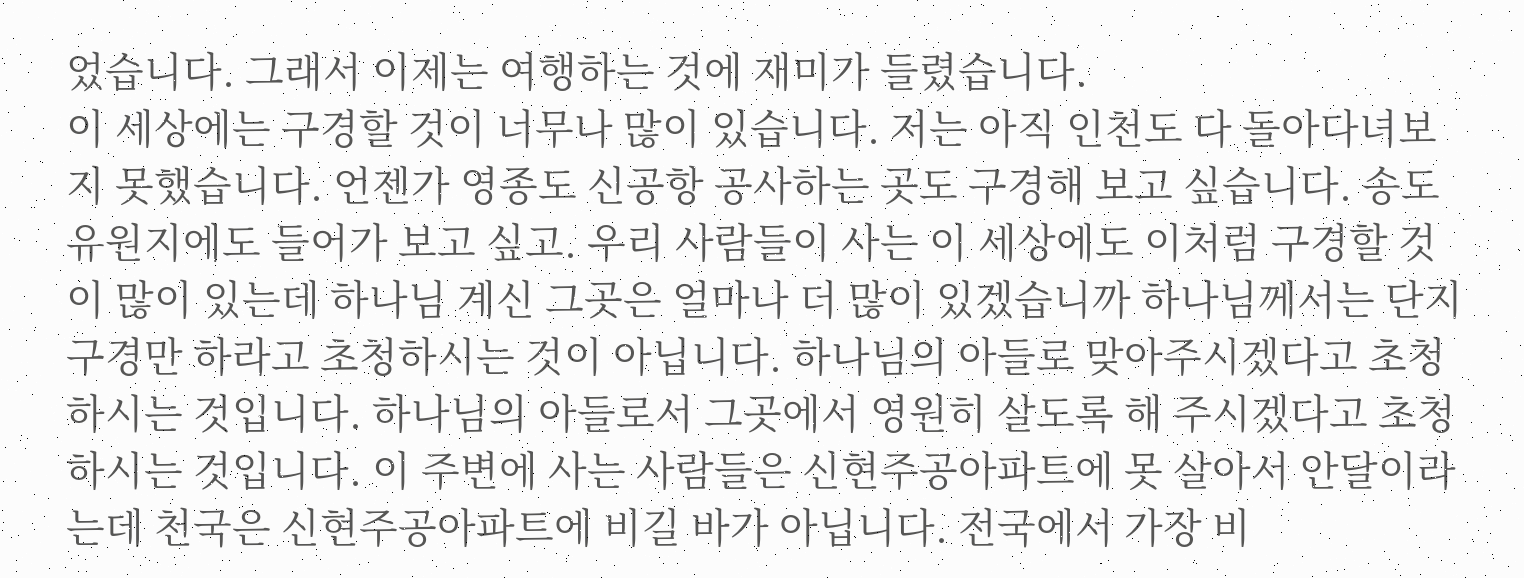었습니다. 그래서 이제는 여행하는 것에 재미가 들렸습니다.
이 세상에는 구경할 것이 너무나 많이 있습니다. 저는 아직 인천도 다 돌아다녀보지 못했습니다. 언젠가 영종도 신공항 공사하는 곳도 구경해 보고 싶습니다. 송도 유원지에도 들어가 보고 싶고. 우리 사람들이 사는 이 세상에도 이처럼 구경할 것이 많이 있는데 하나님 계신 그곳은 얼마나 더 많이 있겠습니까 하나님께서는 단지 구경만 하라고 초청하시는 것이 아닙니다. 하나님의 아들로 맞아주시겠다고 초청하시는 것입니다. 하나님의 아들로서 그곳에서 영원히 살도록 해 주시겠다고 초청하시는 것입니다. 이 주변에 사는 사람들은 신현주공아파트에 못 살아서 안달이라는데 천국은 신현주공아파트에 비길 바가 아닙니다. 전국에서 가장 비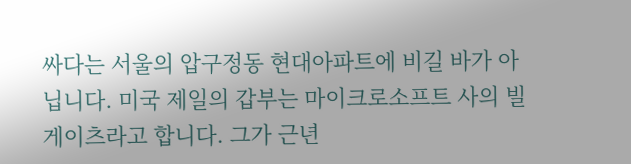싸다는 서울의 압구정동 현대아파트에 비길 바가 아닙니다. 미국 제일의 갑부는 마이크로소프트 사의 빌 게이츠라고 합니다. 그가 근년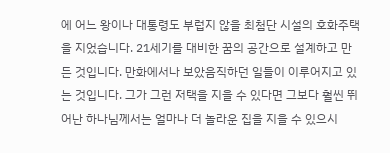에 어느 왕이나 대통령도 부럽지 않을 최첨단 시설의 호화주택을 지었습니다. 21세기를 대비한 꿈의 공간으로 설계하고 만든 것입니다. 만화에서나 보았음직하던 일들이 이루어지고 있는 것입니다. 그가 그런 저택을 지을 수 있다면 그보다 훨씬 뛰어난 하나님께서는 얼마나 더 놀라운 집을 지을 수 있으시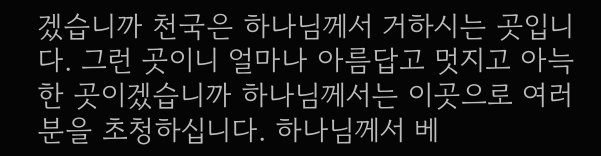겠습니까 천국은 하나님께서 거하시는 곳입니다. 그런 곳이니 얼마나 아름답고 멋지고 아늑한 곳이겠습니까 하나님께서는 이곳으로 여러분을 초청하십니다. 하나님께서 베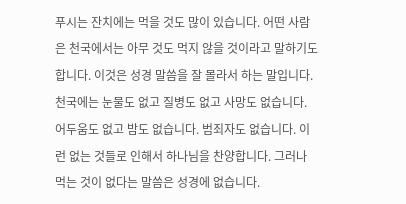푸시는 잔치에는 먹을 것도 많이 있습니다. 어떤 사람은 천국에서는 아무 것도 먹지 않을 것이라고 말하기도 합니다. 이것은 성경 말씀을 잘 몰라서 하는 말입니다. 천국에는 눈물도 없고 질병도 없고 사망도 없습니다. 어두움도 없고 밤도 없습니다. 범죄자도 없습니다. 이런 없는 것들로 인해서 하나님을 찬양합니다. 그러나 먹는 것이 없다는 말씀은 성경에 없습니다.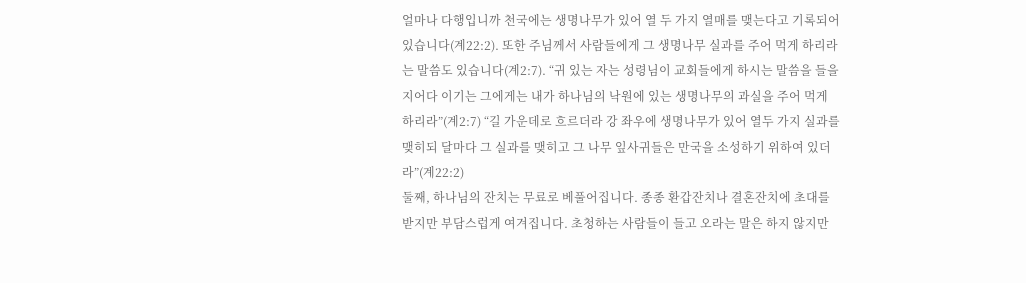얼마나 다행입니까 천국에는 생명나무가 있어 열 두 가지 열매를 맺는다고 기록되어 있습니다(계22:2). 또한 주님께서 사람들에게 그 생명나무 실과를 주어 먹게 하리라는 말씀도 있습니다(계2:7). “귀 있는 자는 성령님이 교회들에게 하시는 말씀을 들을지어다 이기는 그에게는 내가 하나님의 낙원에 있는 생명나무의 과실을 주어 먹게 하리라”(계2:7) “길 가운데로 흐르더라 강 좌우에 생명나무가 있어 열두 가지 실과를 맺히되 달마다 그 실과를 맺히고 그 나무 잎사귀들은 만국을 소성하기 위하여 있더라”(계22:2)
둘째, 하나님의 잔치는 무료로 베풀어집니다. 종종 환갑잔치나 결혼잔치에 초대를 받지만 부담스럽게 여겨집니다. 초청하는 사람들이 들고 오라는 말은 하지 않지만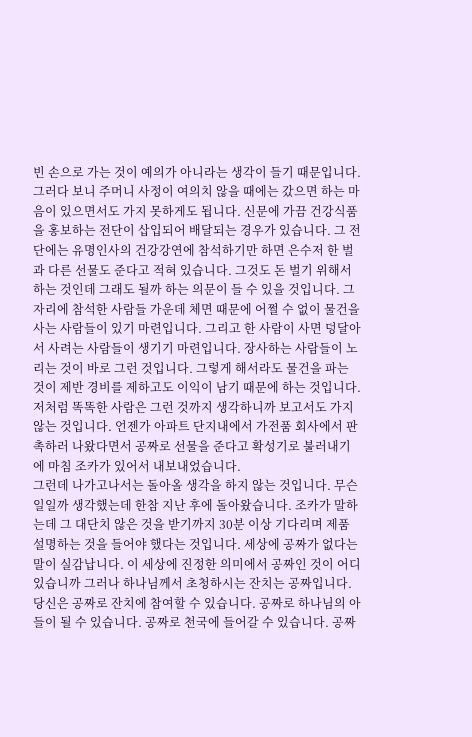빈 손으로 가는 것이 예의가 아니라는 생각이 들기 때문입니다. 그러다 보니 주머니 사정이 여의치 않을 때에는 갔으면 하는 마음이 있으면서도 가지 못하게도 됩니다. 신문에 가끔 건강식품을 홍보하는 전단이 삽입되어 배달되는 경우가 있습니다. 그 전단에는 유명인사의 건강강연에 참석하기만 하면 은수저 한 벌과 다른 선물도 준다고 적혀 있습니다. 그것도 돈 벌기 위해서 하는 것인데 그래도 될까 하는 의문이 들 수 있을 것입니다. 그 자리에 참석한 사람들 가운데 체면 때문에 어쩔 수 없이 물건을 사는 사람들이 있기 마련입니다. 그리고 한 사람이 사면 덩달아서 사려는 사람들이 생기기 마련입니다. 장사하는 사람들이 노리는 것이 바로 그런 것입니다. 그렇게 해서라도 물건을 파는 것이 제반 경비를 제하고도 이익이 남기 때문에 하는 것입니다. 저처럼 똑똑한 사람은 그런 것까지 생각하니까 보고서도 가지 않는 것입니다. 언젠가 아파트 단지내에서 가전품 회사에서 판촉하러 나왔다면서 공짜로 선물을 준다고 확성기로 불러내기에 마침 조카가 있어서 내보내었습니다.
그런데 나가고나서는 돌아올 생각을 하지 않는 것입니다. 무슨 일일까 생각했는데 한참 지난 후에 돌아왔습니다. 조카가 말하는데 그 대단치 않은 것을 받기까지 30분 이상 기다리며 제품 설명하는 것을 들어야 했다는 것입니다. 세상에 공짜가 없다는 말이 실감납니다. 이 세상에 진정한 의미에서 공짜인 것이 어디 있습니까 그러나 하나님께서 초청하시는 잔치는 공짜입니다. 당신은 공짜로 잔치에 참여할 수 있습니다. 공짜로 하나님의 아들이 될 수 있습니다. 공짜로 천국에 들어갈 수 있습니다. 공짜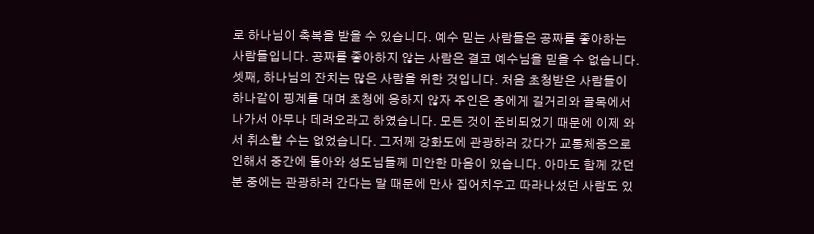로 하나님이 축복을 받을 수 있습니다. 예수 믿는 사람들은 공짜를 좋아하는 사람들입니다. 공짜를 좋아하지 않는 사람은 결코 예수님을 믿을 수 없습니다.
셋째, 하나님의 잔치는 많은 사람을 위한 것입니다. 처음 초청받은 사람들이 하나같이 핑계를 대며 초청에 응하지 않자 주인은 종에게 길거리와 골목에서 나가서 아무나 데려오라고 하였습니다. 모든 것이 준비되었기 때문에 이제 와서 취소할 수는 없었습니다. 그저께 강화도에 관광하러 갔다가 교통체증으로 인해서 중간에 돌아와 성도님들께 미안한 마음이 있습니다. 아마도 함께 갔던 분 중에는 관광하러 간다는 말 때문에 만사 집어치우고 따라나섰던 사람도 있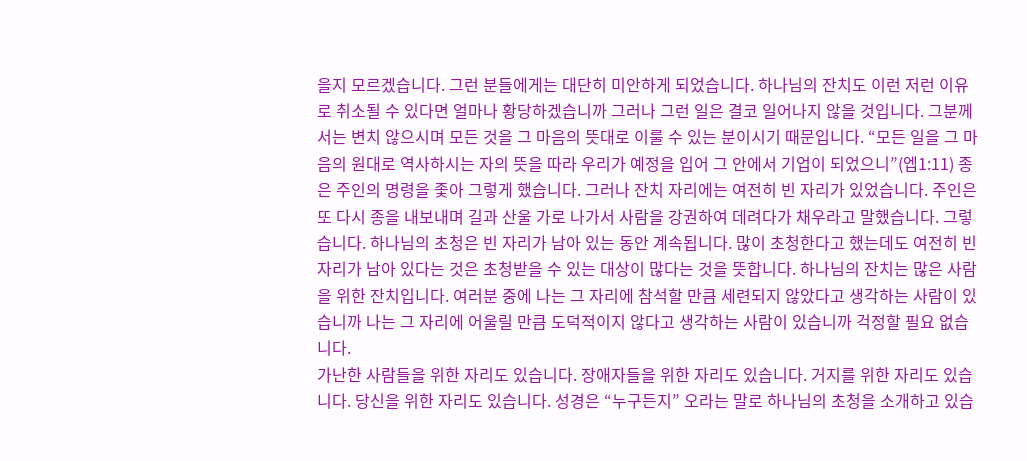을지 모르겠습니다. 그런 분들에게는 대단히 미안하게 되었습니다. 하나님의 잔치도 이런 저런 이유로 취소될 수 있다면 얼마나 황당하겠습니까 그러나 그런 일은 결코 일어나지 않을 것입니다. 그분께서는 변치 않으시며 모든 것을 그 마음의 뜻대로 이룰 수 있는 분이시기 때문입니다. “모든 일을 그 마음의 원대로 역사하시는 자의 뜻을 따라 우리가 예정을 입어 그 안에서 기업이 되었으니”(엡1:11) 종은 주인의 명령을 좇아 그렇게 했습니다. 그러나 잔치 자리에는 여전히 빈 자리가 있었습니다. 주인은 또 다시 종을 내보내며 길과 산울 가로 나가서 사람을 강권하여 데려다가 채우라고 말했습니다. 그렇습니다. 하나님의 초청은 빈 자리가 남아 있는 동안 계속됩니다. 많이 초청한다고 했는데도 여전히 빈 자리가 남아 있다는 것은 초청받을 수 있는 대상이 많다는 것을 뜻합니다. 하나님의 잔치는 많은 사람을 위한 잔치입니다. 여러분 중에 나는 그 자리에 참석할 만큼 세련되지 않았다고 생각하는 사람이 있습니까 나는 그 자리에 어울릴 만큼 도덕적이지 않다고 생각하는 사람이 있습니까 걱정할 필요 없습니다.
가난한 사람들을 위한 자리도 있습니다. 장애자들을 위한 자리도 있습니다. 거지를 위한 자리도 있습니다. 당신을 위한 자리도 있습니다. 성경은 “누구든지” 오라는 말로 하나님의 초청을 소개하고 있습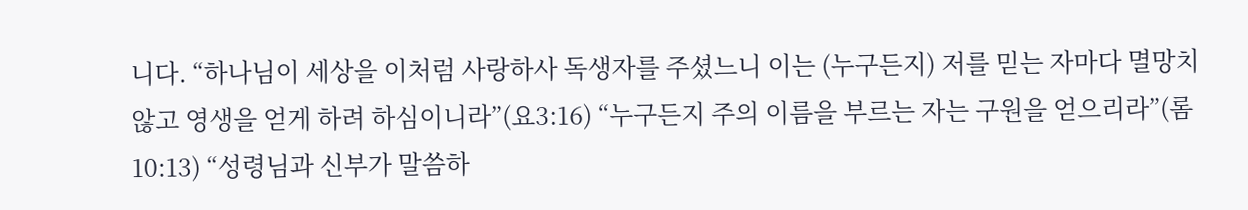니다. “하나님이 세상을 이처럼 사랑하사 독생자를 주셨느니 이는 (누구든지) 저를 믿는 자마다 멸망치 않고 영생을 얻게 하려 하심이니라”(요3:16) “누구든지 주의 이름을 부르는 자는 구원을 얻으리라”(롬10:13) “성령님과 신부가 말씀하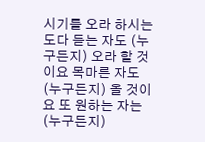시기를 오라 하시는도다 듣는 자도 (누구든지) 오라 할 것이요 목마른 자도 (누구든지) 올 것이요 또 원하는 자는 (누구든지)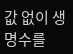값 없이 생명수를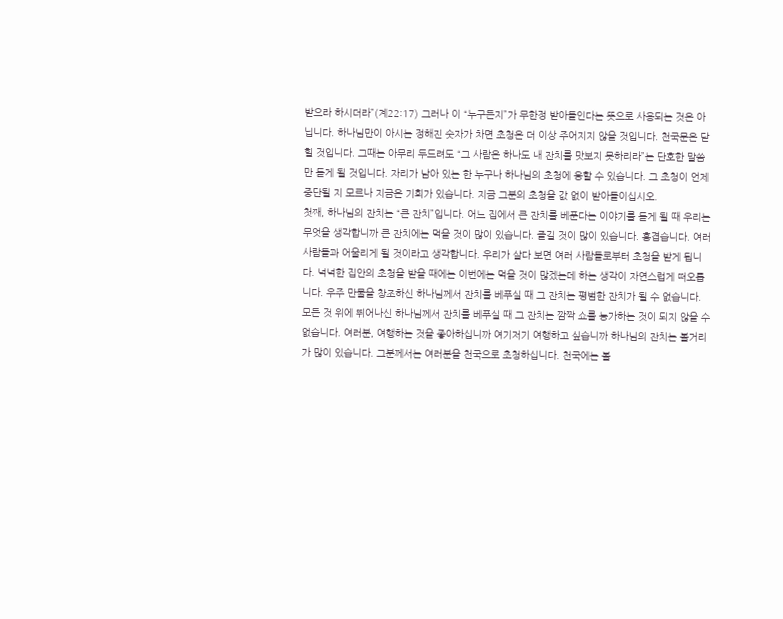받으라 하시더라”(계22:17) 그러나 이 “누구든지”가 무한정 받아들인다는 뜻으로 사용되는 것은 아닙니다. 하나님만이 아시는 정해진 숫자가 차면 초청은 더 이상 주어지지 않을 것입니다. 천국문은 닫힐 것입니다. 그때는 아무리 두드려도 “그 사람은 하나도 내 잔치를 맛보지 못하리라”는 단호한 말씀만 듣게 될 것입니다. 자리가 남아 있는 한 누구나 하나님의 초청에 응할 수 있습니다. 그 초청이 언제 중단될 지 모르나 지금은 기회가 있습니다. 지금 그분의 초청을 값 없이 받아들이십시오.
첫째, 하나님의 잔치는 “큰 잔치”입니다. 어느 집에서 큰 잔치를 베푼다는 이야기를 듣게 될 때 우리는 무엇을 생각합니까 큰 잔치에는 먹을 것이 많이 있습니다. 즐길 것이 많이 있습니다. 흥겹습니다. 여러 사람들과 어울리게 될 것이라고 생각합니다. 우리가 살다 보면 여러 사람들로부터 초청을 받게 됩니다. 넉넉한 집안의 초청을 받을 때에는 이번에는 먹을 것이 많겠는데 하는 생각이 자연스럽게 떠오릅니다. 우주 만물을 창조하신 하나님께서 잔치를 베푸실 때 그 잔치는 평범한 잔치가 될 수 없습니다. 모든 것 위에 뛰어나신 하나님께서 잔치를 베푸실 때 그 잔치는 깜짝 쇼를 능가하는 것이 되지 않을 수 없습니다. 여러분, 여행하는 것을 좋아하십니까 여기저기 여행하고 싶습니까 하나님의 잔치는 볼거리가 많이 있습니다. 그분께서는 여러분을 천국으로 초청하십니다. 천국에는 볼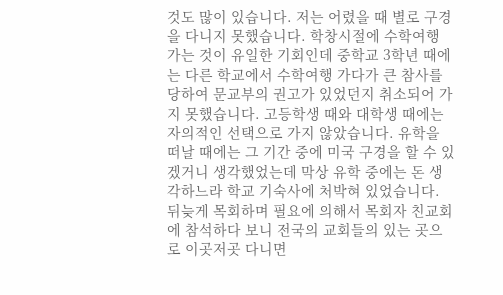것도 많이 있습니다. 저는 어렸을 때 별로 구경을 다니지 못했습니다. 학창시절에 수학여행 가는 것이 유일한 기회인데 중학교 3학년 때에는 다른 학교에서 수학여행 가다가 큰 참사를 당하여 문교부의 권고가 있었던지 취소되어 가지 못했습니다. 고등학생 때와 대학생 때에는 자의적인 선택으로 가지 않았습니다. 유학을 떠날 때에는 그 기간 중에 미국 구경을 할 수 있겠거니 생각했었는데 막상 유학 중에는 돈 생각하느라 학교 기숙사에 처박혀 있었습니다. 뒤늦게 목회하며 필요에 의해서 목회자 친교회에 참석하다 보니 전국의 교회들의 있는 곳으로 이곳저곳 다니면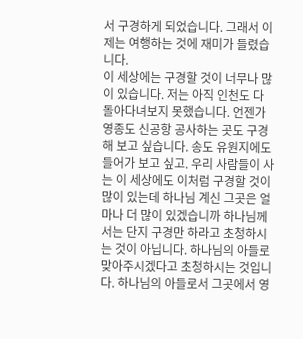서 구경하게 되었습니다. 그래서 이제는 여행하는 것에 재미가 들렸습니다.
이 세상에는 구경할 것이 너무나 많이 있습니다. 저는 아직 인천도 다 돌아다녀보지 못했습니다. 언젠가 영종도 신공항 공사하는 곳도 구경해 보고 싶습니다. 송도 유원지에도 들어가 보고 싶고. 우리 사람들이 사는 이 세상에도 이처럼 구경할 것이 많이 있는데 하나님 계신 그곳은 얼마나 더 많이 있겠습니까 하나님께서는 단지 구경만 하라고 초청하시는 것이 아닙니다. 하나님의 아들로 맞아주시겠다고 초청하시는 것입니다. 하나님의 아들로서 그곳에서 영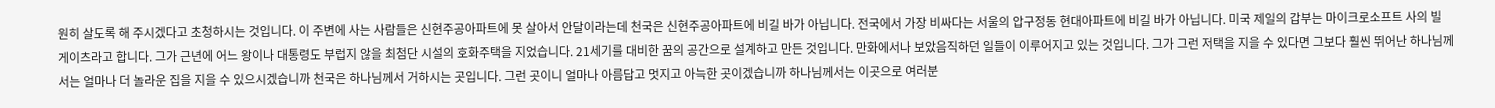원히 살도록 해 주시겠다고 초청하시는 것입니다. 이 주변에 사는 사람들은 신현주공아파트에 못 살아서 안달이라는데 천국은 신현주공아파트에 비길 바가 아닙니다. 전국에서 가장 비싸다는 서울의 압구정동 현대아파트에 비길 바가 아닙니다. 미국 제일의 갑부는 마이크로소프트 사의 빌 게이츠라고 합니다. 그가 근년에 어느 왕이나 대통령도 부럽지 않을 최첨단 시설의 호화주택을 지었습니다. 21세기를 대비한 꿈의 공간으로 설계하고 만든 것입니다. 만화에서나 보았음직하던 일들이 이루어지고 있는 것입니다. 그가 그런 저택을 지을 수 있다면 그보다 훨씬 뛰어난 하나님께서는 얼마나 더 놀라운 집을 지을 수 있으시겠습니까 천국은 하나님께서 거하시는 곳입니다. 그런 곳이니 얼마나 아름답고 멋지고 아늑한 곳이겠습니까 하나님께서는 이곳으로 여러분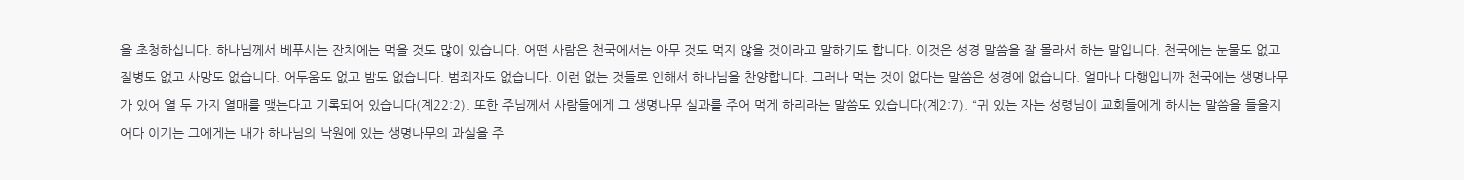을 초청하십니다. 하나님께서 베푸시는 잔치에는 먹을 것도 많이 있습니다. 어떤 사람은 천국에서는 아무 것도 먹지 않을 것이라고 말하기도 합니다. 이것은 성경 말씀을 잘 몰라서 하는 말입니다. 천국에는 눈물도 없고 질병도 없고 사망도 없습니다. 어두움도 없고 밤도 없습니다. 범죄자도 없습니다. 이런 없는 것들로 인해서 하나님을 찬양합니다. 그러나 먹는 것이 없다는 말씀은 성경에 없습니다. 얼마나 다행입니까 천국에는 생명나무가 있어 열 두 가지 열매를 맺는다고 기록되어 있습니다(계22:2). 또한 주님께서 사람들에게 그 생명나무 실과를 주어 먹게 하리라는 말씀도 있습니다(계2:7). “귀 있는 자는 성령님이 교회들에게 하시는 말씀을 들을지어다 이기는 그에게는 내가 하나님의 낙원에 있는 생명나무의 과실을 주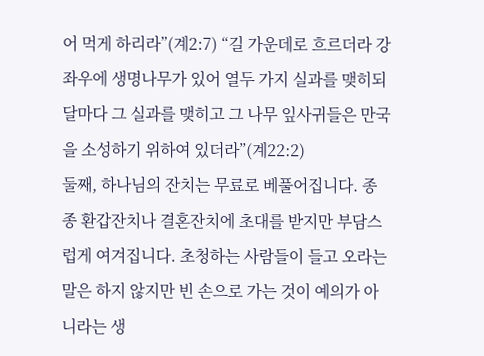어 먹게 하리라”(계2:7) “길 가운데로 흐르더라 강 좌우에 생명나무가 있어 열두 가지 실과를 맺히되 달마다 그 실과를 맺히고 그 나무 잎사귀들은 만국을 소성하기 위하여 있더라”(계22:2)
둘째, 하나님의 잔치는 무료로 베풀어집니다. 종종 환갑잔치나 결혼잔치에 초대를 받지만 부담스럽게 여겨집니다. 초청하는 사람들이 들고 오라는 말은 하지 않지만 빈 손으로 가는 것이 예의가 아니라는 생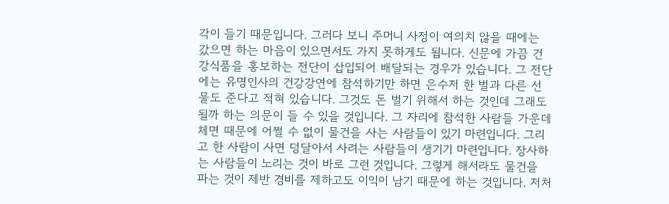각이 들기 때문입니다. 그러다 보니 주머니 사정이 여의치 않을 때에는 갔으면 하는 마음이 있으면서도 가지 못하게도 됩니다. 신문에 가끔 건강식품을 홍보하는 전단이 삽입되어 배달되는 경우가 있습니다. 그 전단에는 유명인사의 건강강연에 참석하기만 하면 은수저 한 벌과 다른 선물도 준다고 적혀 있습니다. 그것도 돈 벌기 위해서 하는 것인데 그래도 될까 하는 의문이 들 수 있을 것입니다. 그 자리에 참석한 사람들 가운데 체면 때문에 어쩔 수 없이 물건을 사는 사람들이 있기 마련입니다. 그리고 한 사람이 사면 덩달아서 사려는 사람들이 생기기 마련입니다. 장사하는 사람들이 노리는 것이 바로 그런 것입니다. 그렇게 해서라도 물건을 파는 것이 제반 경비를 제하고도 이익이 남기 때문에 하는 것입니다. 저처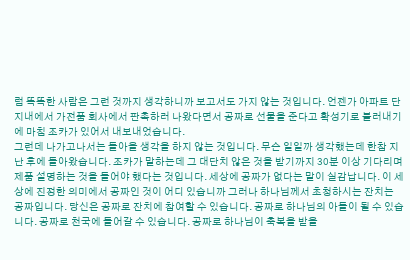럼 똑똑한 사람은 그런 것까지 생각하니까 보고서도 가지 않는 것입니다. 언젠가 아파트 단지내에서 가전품 회사에서 판촉하러 나왔다면서 공짜로 선물을 준다고 확성기로 불러내기에 마침 조카가 있어서 내보내었습니다.
그런데 나가고나서는 돌아올 생각을 하지 않는 것입니다. 무슨 일일까 생각했는데 한참 지난 후에 돌아왔습니다. 조카가 말하는데 그 대단치 않은 것을 받기까지 30분 이상 기다리며 제품 설명하는 것을 들어야 했다는 것입니다. 세상에 공짜가 없다는 말이 실감납니다. 이 세상에 진정한 의미에서 공짜인 것이 어디 있습니까 그러나 하나님께서 초청하시는 잔치는 공짜입니다. 당신은 공짜로 잔치에 참여할 수 있습니다. 공짜로 하나님의 아들이 될 수 있습니다. 공짜로 천국에 들어갈 수 있습니다. 공짜로 하나님이 축복을 받을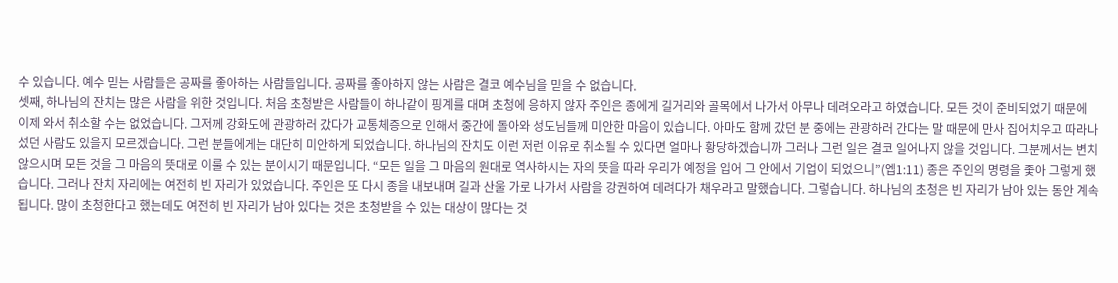수 있습니다. 예수 믿는 사람들은 공짜를 좋아하는 사람들입니다. 공짜를 좋아하지 않는 사람은 결코 예수님을 믿을 수 없습니다.
셋째, 하나님의 잔치는 많은 사람을 위한 것입니다. 처음 초청받은 사람들이 하나같이 핑계를 대며 초청에 응하지 않자 주인은 종에게 길거리와 골목에서 나가서 아무나 데려오라고 하였습니다. 모든 것이 준비되었기 때문에 이제 와서 취소할 수는 없었습니다. 그저께 강화도에 관광하러 갔다가 교통체증으로 인해서 중간에 돌아와 성도님들께 미안한 마음이 있습니다. 아마도 함께 갔던 분 중에는 관광하러 간다는 말 때문에 만사 집어치우고 따라나섰던 사람도 있을지 모르겠습니다. 그런 분들에게는 대단히 미안하게 되었습니다. 하나님의 잔치도 이런 저런 이유로 취소될 수 있다면 얼마나 황당하겠습니까 그러나 그런 일은 결코 일어나지 않을 것입니다. 그분께서는 변치 않으시며 모든 것을 그 마음의 뜻대로 이룰 수 있는 분이시기 때문입니다. “모든 일을 그 마음의 원대로 역사하시는 자의 뜻을 따라 우리가 예정을 입어 그 안에서 기업이 되었으니”(엡1:11) 종은 주인의 명령을 좇아 그렇게 했습니다. 그러나 잔치 자리에는 여전히 빈 자리가 있었습니다. 주인은 또 다시 종을 내보내며 길과 산울 가로 나가서 사람을 강권하여 데려다가 채우라고 말했습니다. 그렇습니다. 하나님의 초청은 빈 자리가 남아 있는 동안 계속됩니다. 많이 초청한다고 했는데도 여전히 빈 자리가 남아 있다는 것은 초청받을 수 있는 대상이 많다는 것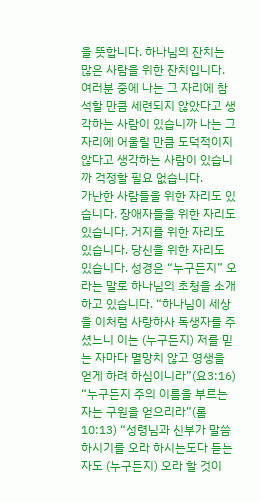을 뜻합니다. 하나님의 잔치는 많은 사람을 위한 잔치입니다. 여러분 중에 나는 그 자리에 참석할 만큼 세련되지 않았다고 생각하는 사람이 있습니까 나는 그 자리에 어울릴 만큼 도덕적이지 않다고 생각하는 사람이 있습니까 걱정할 필요 없습니다.
가난한 사람들을 위한 자리도 있습니다. 장애자들을 위한 자리도 있습니다. 거지를 위한 자리도 있습니다. 당신을 위한 자리도 있습니다. 성경은 “누구든지” 오라는 말로 하나님의 초청을 소개하고 있습니다. “하나님이 세상을 이처럼 사랑하사 독생자를 주셨느니 이는 (누구든지) 저를 믿는 자마다 멸망치 않고 영생을 얻게 하려 하심이니라”(요3:16) “누구든지 주의 이름을 부르는 자는 구원을 얻으리라”(롬10:13) “성령님과 신부가 말씀하시기를 오라 하시는도다 듣는 자도 (누구든지) 오라 할 것이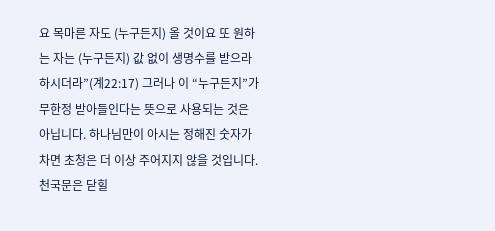요 목마른 자도 (누구든지) 올 것이요 또 원하는 자는 (누구든지) 값 없이 생명수를 받으라 하시더라”(계22:17) 그러나 이 “누구든지”가 무한정 받아들인다는 뜻으로 사용되는 것은 아닙니다. 하나님만이 아시는 정해진 숫자가 차면 초청은 더 이상 주어지지 않을 것입니다. 천국문은 닫힐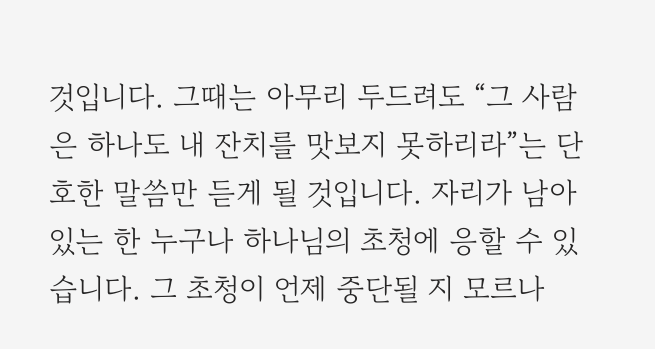것입니다. 그때는 아무리 두드려도 “그 사람은 하나도 내 잔치를 맛보지 못하리라”는 단호한 말씀만 듣게 될 것입니다. 자리가 남아 있는 한 누구나 하나님의 초청에 응할 수 있습니다. 그 초청이 언제 중단될 지 모르나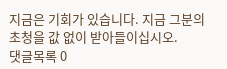지금은 기회가 있습니다. 지금 그분의 초청을 값 없이 받아들이십시오.
댓글목록 0